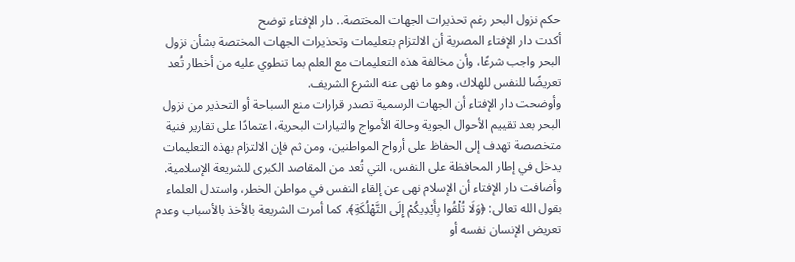حكم نزول البحر رغم تحذيرات الجهات المختصة.. دار الإفتاء توضح
أكدت دار الإفتاء المصرية أن الالتزام بتعليمات وتحذيرات الجهات المختصة بشأن نزول البحر واجب شرعًا، وأن مخالفة هذه التعليمات مع العلم بما تنطوي عليه من أخطار تُعد تعريضًا للنفس للهلاك، وهو ما نهى عنه الشرع الشريف.
وأوضحت دار الإفتاء أن الجهات الرسمية تصدر قرارات منع السباحة أو التحذير من نزول البحر بعد تقييم الأحوال الجوية وحالة الأمواج والتيارات البحرية، اعتمادًا على تقارير فنية متخصصة تهدف إلى الحفاظ على أرواح المواطنين، ومن ثم فإن الالتزام بهذه التعليمات يدخل في إطار المحافظة على النفس، التي تُعد من المقاصد الكبرى للشريعة الإسلامية.
وأضافت دار الإفتاء أن الإسلام نهى عن إلقاء النفس في مواطن الخطر، واستدل العلماء بقول الله تعالى: ﴿وَلَا تُلْقُوا بِأَيْدِيكُمْ إِلَى التَّهْلُكَةِ﴾، كما أمرت الشريعة بالأخذ بالأسباب وعدم تعريض الإنسان نفسه أو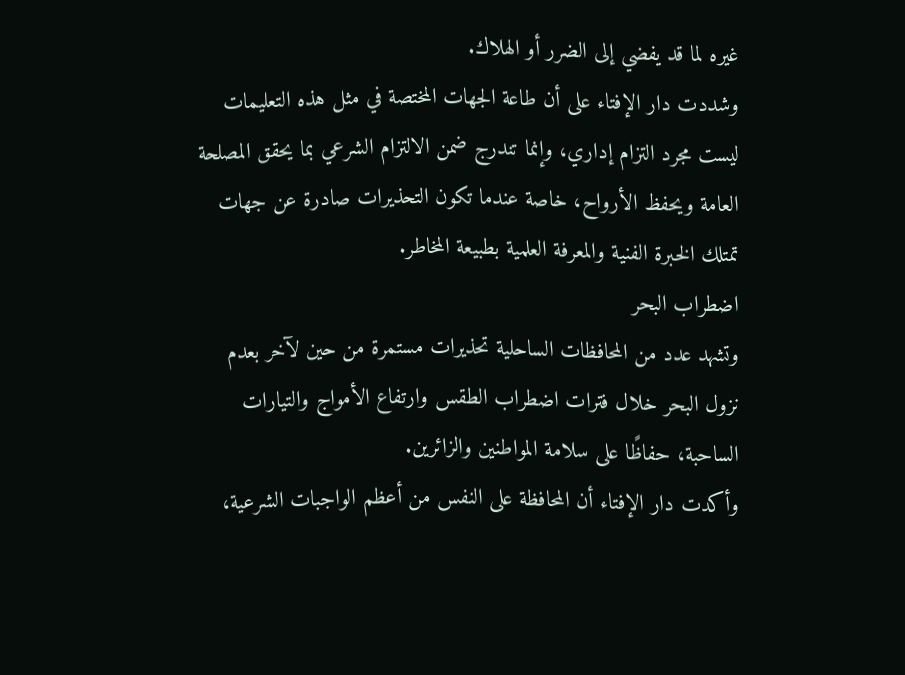غيره لما قد يفضي إلى الضرر أو الهلاك.
وشددت دار الإفتاء على أن طاعة الجهات المختصة في مثل هذه التعليمات ليست مجرد التزام إداري، وإنما تندرج ضمن الالتزام الشرعي بما يحقق المصلحة العامة ويحفظ الأرواح، خاصة عندما تكون التحذيرات صادرة عن جهات تمتلك الخبرة الفنية والمعرفة العلمية بطبيعة المخاطر.
اضطراب البحر
وتشهد عدد من المحافظات الساحلية تحذيرات مستمرة من حين لآخر بعدم نزول البحر خلال فترات اضطراب الطقس وارتفاع الأمواج والتيارات الساحبة، حفاظًا على سلامة المواطنين والزائرين.
وأكدت دار الإفتاء أن المحافظة على النفس من أعظم الواجبات الشرعية،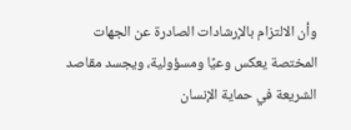وأن الالتزام بالإرشادات الصادرة عن الجهات المختصة يعكس وعيًا ومسؤولية، ويجسد مقاصد الشريعة في حماية الإنسان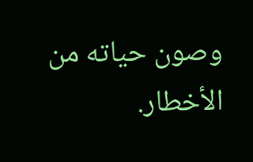وصون حياته من الأخطار.